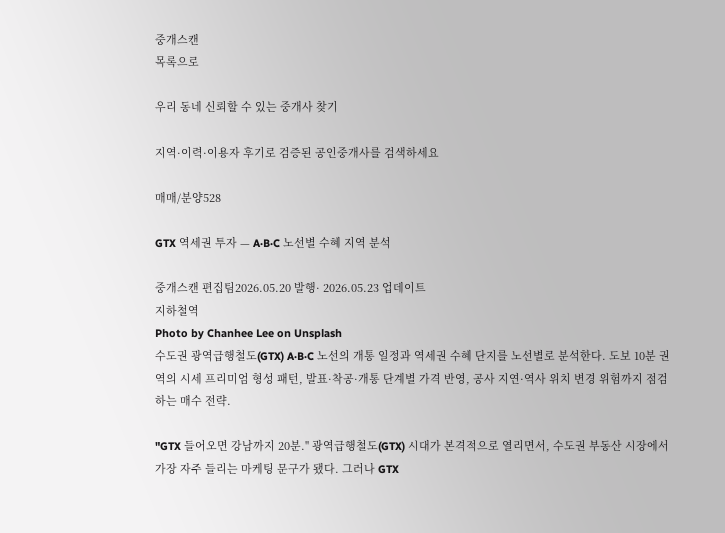중개스캔
목록으로

우리 동네 신뢰할 수 있는 중개사 찾기

지역·이력·이용자 후기로 검증된 공인중개사를 검색하세요

매매/분양528

GTX 역세권 투자 — A·B·C 노선별 수혜 지역 분석

중개스캔 편집팀2026.05.20 발행· 2026.05.23 업데이트
지하철역
Photo by Chanhee Lee on Unsplash
수도권 광역급행철도(GTX) A·B·C 노선의 개통 일정과 역세권 수혜 단지를 노선별로 분석한다. 도보 10분 권역의 시세 프리미엄 형성 패턴, 발표·착공·개통 단계별 가격 반영, 공사 지연·역사 위치 변경 위험까지 점검하는 매수 전략.

"GTX 들어오면 강남까지 20분." 광역급행철도(GTX) 시대가 본격적으로 열리면서, 수도권 부동산 시장에서 가장 자주 들리는 마케팅 문구가 됐다. 그러나 GTX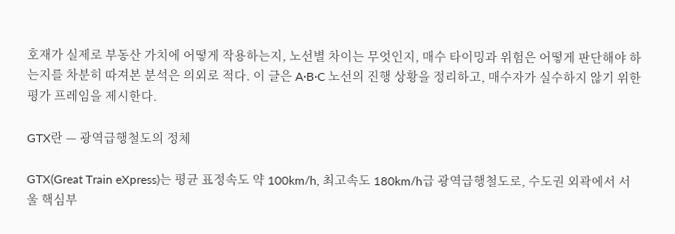호재가 실제로 부동산 가치에 어떻게 작용하는지, 노선별 차이는 무엇인지, 매수 타이밍과 위험은 어떻게 판단해야 하는지를 차분히 따져본 분석은 의외로 적다. 이 글은 A·B·C 노선의 진행 상황을 정리하고, 매수자가 실수하지 않기 위한 평가 프레임을 제시한다.

GTX란 — 광역급행철도의 정체

GTX(Great Train eXpress)는 평균 표정속도 약 100km/h, 최고속도 180km/h급 광역급행철도로, 수도권 외곽에서 서울 핵심부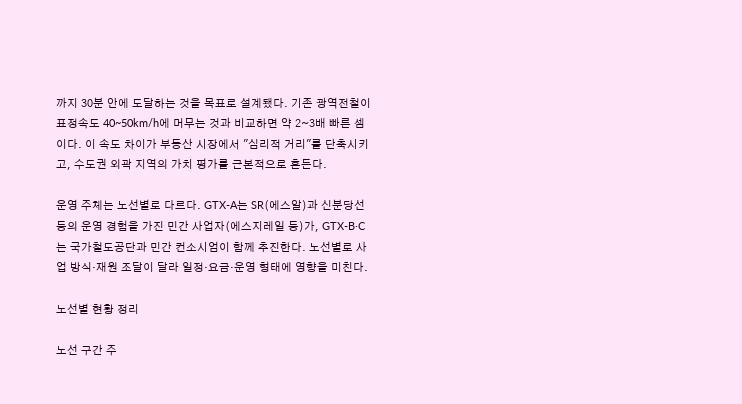까지 30분 안에 도달하는 것을 목표로 설계됐다. 기존 광역전철이 표정속도 40~50km/h에 머무는 것과 비교하면 약 2~3배 빠른 셈이다. 이 속도 차이가 부동산 시장에서 "심리적 거리"를 단축시키고, 수도권 외곽 지역의 가치 평가를 근본적으로 흔든다.

운영 주체는 노선별로 다르다. GTX-A는 SR(에스알)과 신분당선 등의 운영 경험을 가진 민간 사업자(에스지레일 등)가, GTX-B·C는 국가철도공단과 민간 컨소시엄이 함께 추진한다. 노선별로 사업 방식·재원 조달이 달라 일정·요금·운영 형태에 영향을 미친다.

노선별 현황 정리

노선 구간 주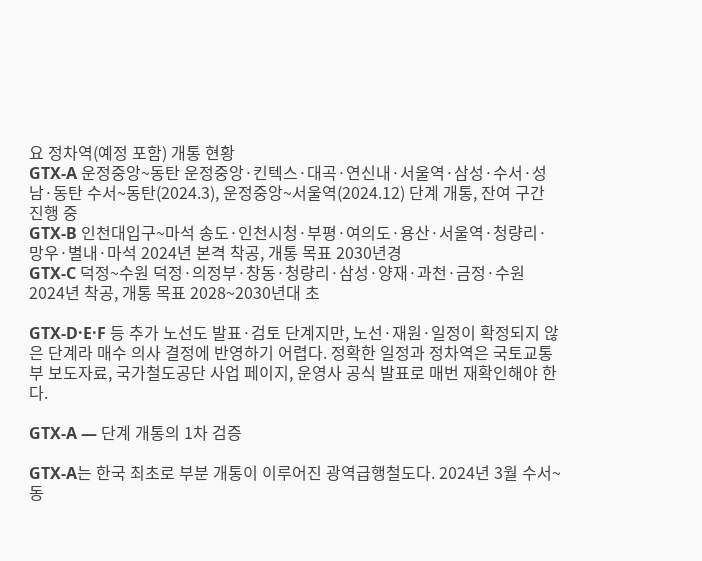요 정차역(예정 포함) 개통 현황
GTX-A 운정중앙~동탄 운정중앙·킨텍스·대곡·연신내·서울역·삼성·수서·성남·동탄 수서~동탄(2024.3), 운정중앙~서울역(2024.12) 단계 개통, 잔여 구간 진행 중
GTX-B 인천대입구~마석 송도·인천시청·부평·여의도·용산·서울역·청량리·망우·별내·마석 2024년 본격 착공, 개통 목표 2030년경
GTX-C 덕정~수원 덕정·의정부·창동·청량리·삼성·양재·과천·금정·수원 2024년 착공, 개통 목표 2028~2030년대 초

GTX-D·E·F 등 추가 노선도 발표·검토 단계지만, 노선·재원·일정이 확정되지 않은 단계라 매수 의사 결정에 반영하기 어렵다. 정확한 일정과 정차역은 국토교통부 보도자료, 국가철도공단 사업 페이지, 운영사 공식 발표로 매번 재확인해야 한다.

GTX-A — 단계 개통의 1차 검증

GTX-A는 한국 최초로 부분 개통이 이루어진 광역급행철도다. 2024년 3월 수서~동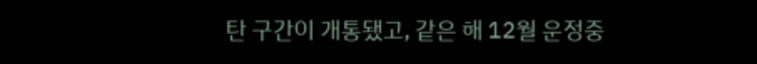탄 구간이 개통됐고, 같은 해 12월 운정중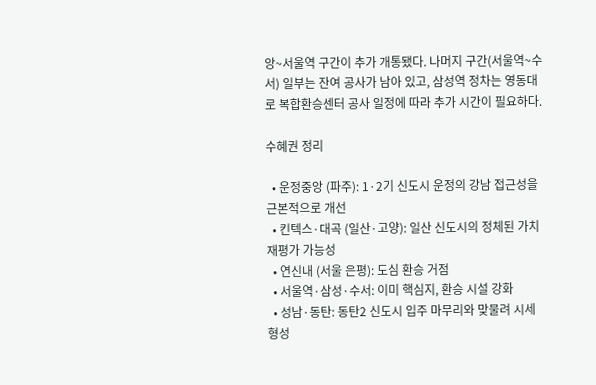앙~서울역 구간이 추가 개통됐다. 나머지 구간(서울역~수서) 일부는 잔여 공사가 남아 있고, 삼성역 정차는 영동대로 복합환승센터 공사 일정에 따라 추가 시간이 필요하다.

수혜권 정리

  • 운정중앙 (파주): 1·2기 신도시 운정의 강남 접근성을 근본적으로 개선
  • 킨텍스·대곡 (일산·고양): 일산 신도시의 정체된 가치 재평가 가능성
  • 연신내 (서울 은평): 도심 환승 거점
  • 서울역·삼성·수서: 이미 핵심지, 환승 시설 강화
  • 성남·동탄: 동탄2 신도시 입주 마무리와 맞물려 시세 형성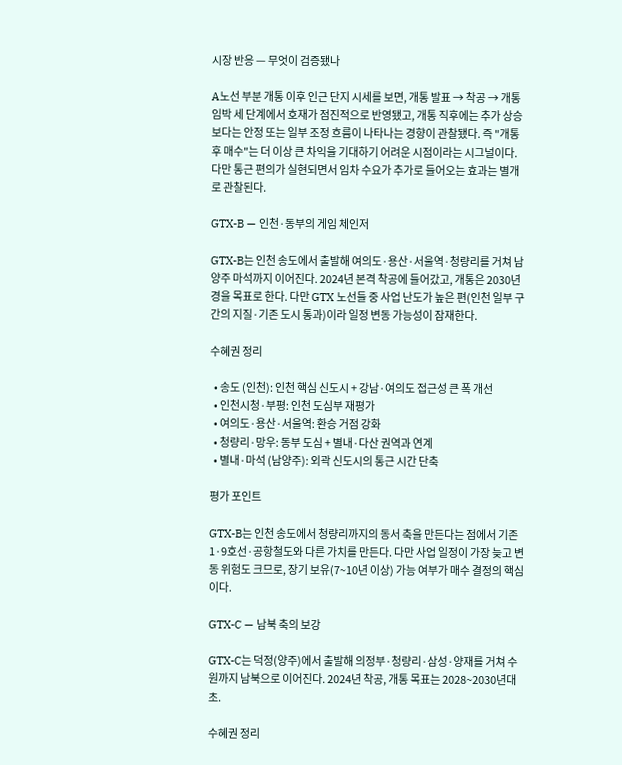시장 반응 — 무엇이 검증됐나

A노선 부분 개통 이후 인근 단지 시세를 보면, 개통 발표 → 착공 → 개통 임박 세 단계에서 호재가 점진적으로 반영됐고, 개통 직후에는 추가 상승보다는 안정 또는 일부 조정 흐름이 나타나는 경향이 관찰됐다. 즉 "개통 후 매수"는 더 이상 큰 차익을 기대하기 어려운 시점이라는 시그널이다. 다만 통근 편의가 실현되면서 임차 수요가 추가로 들어오는 효과는 별개로 관찰된다.

GTX-B — 인천·동부의 게임 체인저

GTX-B는 인천 송도에서 출발해 여의도·용산·서울역·청량리를 거쳐 남양주 마석까지 이어진다. 2024년 본격 착공에 들어갔고, 개통은 2030년경을 목표로 한다. 다만 GTX 노선들 중 사업 난도가 높은 편(인천 일부 구간의 지질·기존 도시 통과)이라 일정 변동 가능성이 잠재한다.

수혜권 정리

  • 송도 (인천): 인천 핵심 신도시 + 강남·여의도 접근성 큰 폭 개선
  • 인천시청·부평: 인천 도심부 재평가
  • 여의도·용산·서울역: 환승 거점 강화
  • 청량리·망우: 동부 도심 + 별내·다산 권역과 연계
  • 별내·마석 (남양주): 외곽 신도시의 통근 시간 단축

평가 포인트

GTX-B는 인천 송도에서 청량리까지의 동서 축을 만든다는 점에서 기존 1·9호선·공항철도와 다른 가치를 만든다. 다만 사업 일정이 가장 늦고 변동 위험도 크므로, 장기 보유(7~10년 이상) 가능 여부가 매수 결정의 핵심이다.

GTX-C — 남북 축의 보강

GTX-C는 덕정(양주)에서 출발해 의정부·청량리·삼성·양재를 거쳐 수원까지 남북으로 이어진다. 2024년 착공, 개통 목표는 2028~2030년대 초.

수혜권 정리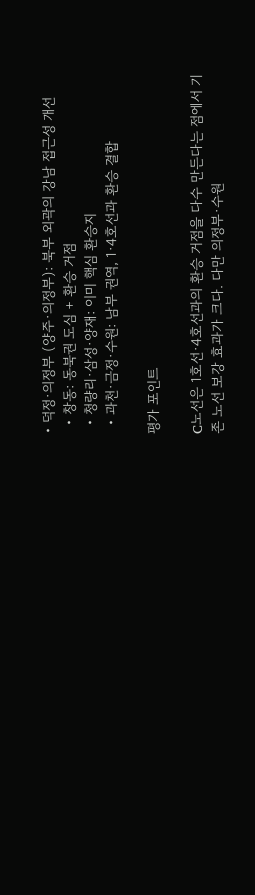• 덕정·의정부 (양주·의정부): 북부 외곽의 강남 접근성 개선
  • 창동: 동북권 도심 + 환승 거점
  • 청량리·삼성·양재: 이미 핵심 환승지
  • 과천·금정·수원: 남부 권역, 1·4호선과 환승 결합

평가 포인트

C노선은 1호선·4호선과의 환승 거점을 다수 만든다는 점에서 기존 노선 보강 효과가 크다. 다만 의정부·수원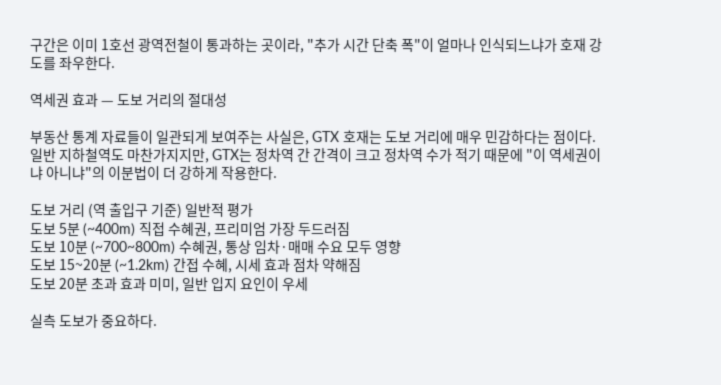구간은 이미 1호선 광역전철이 통과하는 곳이라, "추가 시간 단축 폭"이 얼마나 인식되느냐가 호재 강도를 좌우한다.

역세권 효과 — 도보 거리의 절대성

부동산 통계 자료들이 일관되게 보여주는 사실은, GTX 호재는 도보 거리에 매우 민감하다는 점이다. 일반 지하철역도 마찬가지지만, GTX는 정차역 간 간격이 크고 정차역 수가 적기 때문에 "이 역세권이냐 아니냐"의 이분법이 더 강하게 작용한다.

도보 거리 (역 출입구 기준) 일반적 평가
도보 5분 (~400m) 직접 수혜권, 프리미엄 가장 두드러짐
도보 10분 (~700~800m) 수혜권, 통상 임차·매매 수요 모두 영향
도보 15~20분 (~1.2km) 간접 수혜, 시세 효과 점차 약해짐
도보 20분 초과 효과 미미, 일반 입지 요인이 우세

실측 도보가 중요하다.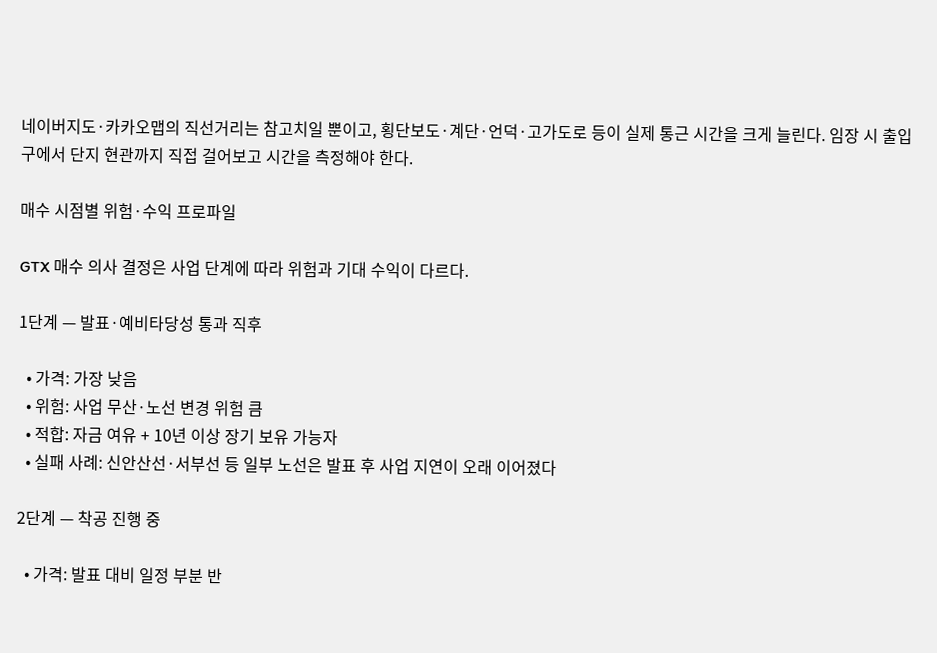네이버지도·카카오맵의 직선거리는 참고치일 뿐이고, 횡단보도·계단·언덕·고가도로 등이 실제 통근 시간을 크게 늘린다. 임장 시 출입구에서 단지 현관까지 직접 걸어보고 시간을 측정해야 한다.

매수 시점별 위험·수익 프로파일

GTX 매수 의사 결정은 사업 단계에 따라 위험과 기대 수익이 다르다.

1단계 — 발표·예비타당성 통과 직후

  • 가격: 가장 낮음
  • 위험: 사업 무산·노선 변경 위험 큼
  • 적합: 자금 여유 + 10년 이상 장기 보유 가능자
  • 실패 사례: 신안산선·서부선 등 일부 노선은 발표 후 사업 지연이 오래 이어졌다

2단계 — 착공 진행 중

  • 가격: 발표 대비 일정 부분 반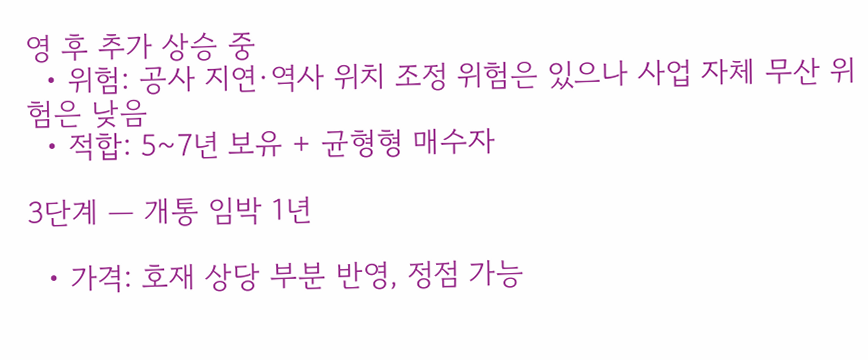영 후 추가 상승 중
  • 위험: 공사 지연·역사 위치 조정 위험은 있으나 사업 자체 무산 위험은 낮음
  • 적합: 5~7년 보유 + 균형형 매수자

3단계 — 개통 임박 1년

  • 가격: 호재 상당 부분 반영, 정점 가능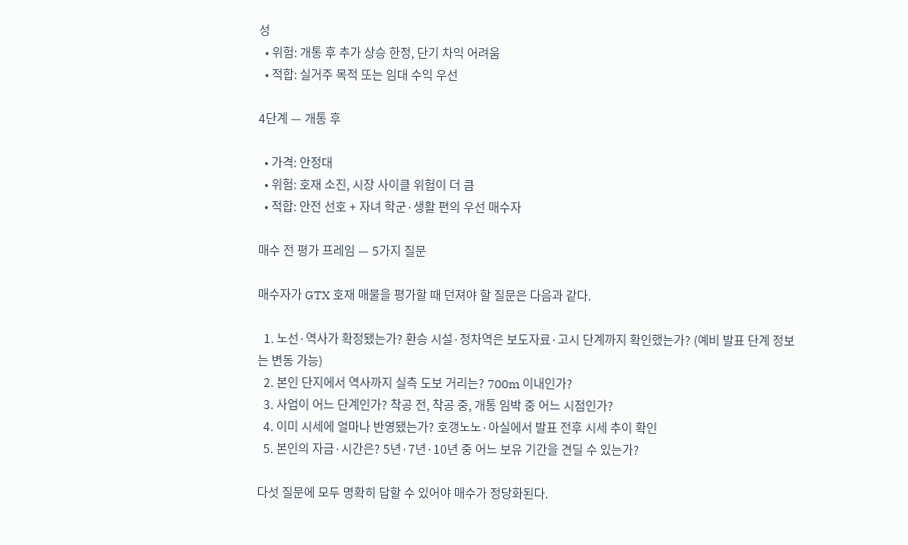성
  • 위험: 개통 후 추가 상승 한정, 단기 차익 어려움
  • 적합: 실거주 목적 또는 임대 수익 우선

4단계 — 개통 후

  • 가격: 안정대
  • 위험: 호재 소진, 시장 사이클 위험이 더 큼
  • 적합: 안전 선호 + 자녀 학군·생활 편의 우선 매수자

매수 전 평가 프레임 — 5가지 질문

매수자가 GTX 호재 매물을 평가할 때 던져야 할 질문은 다음과 같다.

  1. 노선·역사가 확정됐는가? 환승 시설·정차역은 보도자료·고시 단계까지 확인했는가? (예비 발표 단계 정보는 변동 가능)
  2. 본인 단지에서 역사까지 실측 도보 거리는? 700m 이내인가?
  3. 사업이 어느 단계인가? 착공 전, 착공 중, 개통 임박 중 어느 시점인가?
  4. 이미 시세에 얼마나 반영됐는가? 호갱노노·아실에서 발표 전후 시세 추이 확인
  5. 본인의 자금·시간은? 5년·7년·10년 중 어느 보유 기간을 견딜 수 있는가?

다섯 질문에 모두 명확히 답할 수 있어야 매수가 정당화된다.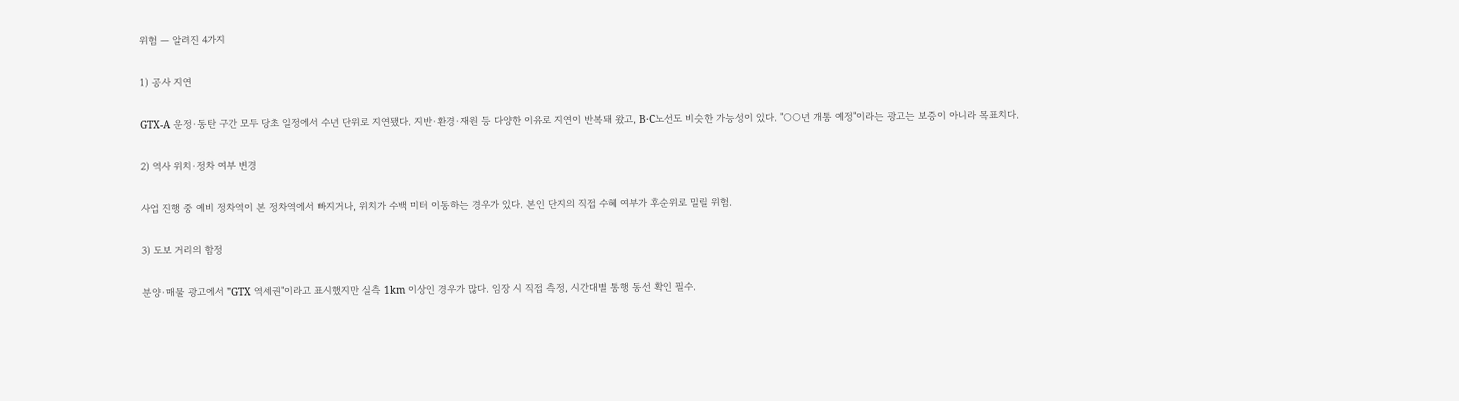위험 — 알려진 4가지

1) 공사 지연

GTX-A 운정·동탄 구간 모두 당초 일정에서 수년 단위로 지연됐다. 지반·환경·재원 등 다양한 이유로 지연이 반복돼 왔고, B·C노선도 비슷한 가능성이 있다. "○○년 개통 예정"이라는 광고는 보증이 아니라 목표치다.

2) 역사 위치·정차 여부 변경

사업 진행 중 예비 정차역이 본 정차역에서 빠지거나, 위치가 수백 미터 이동하는 경우가 있다. 본인 단지의 직접 수혜 여부가 후순위로 밀릴 위험.

3) 도보 거리의 함정

분양·매물 광고에서 "GTX 역세권"이라고 표시했지만 실측 1km 이상인 경우가 많다. 임장 시 직접 측정, 시간대별 통행 동선 확인 필수.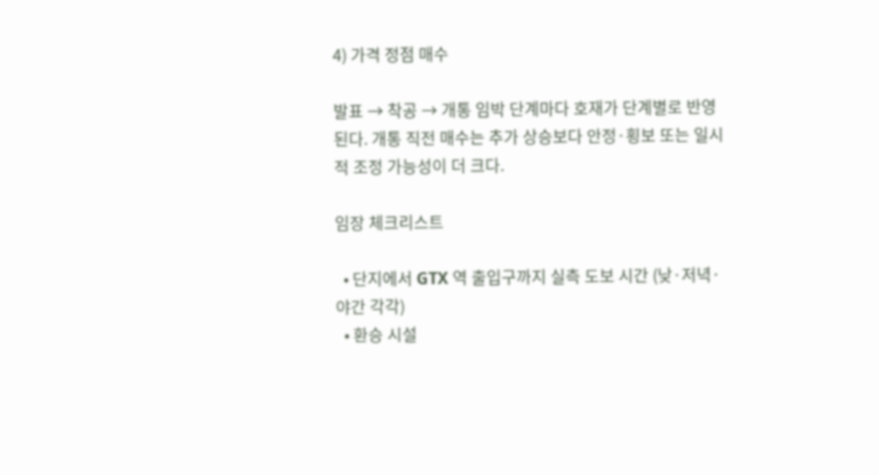4) 가격 정점 매수

발표 → 착공 → 개통 임박 단계마다 호재가 단계별로 반영된다. 개통 직전 매수는 추가 상승보다 안정·횡보 또는 일시적 조정 가능성이 더 크다.

임장 체크리스트

  • 단지에서 GTX 역 출입구까지 실측 도보 시간 (낮·저녁·야간 각각)
  • 환승 시설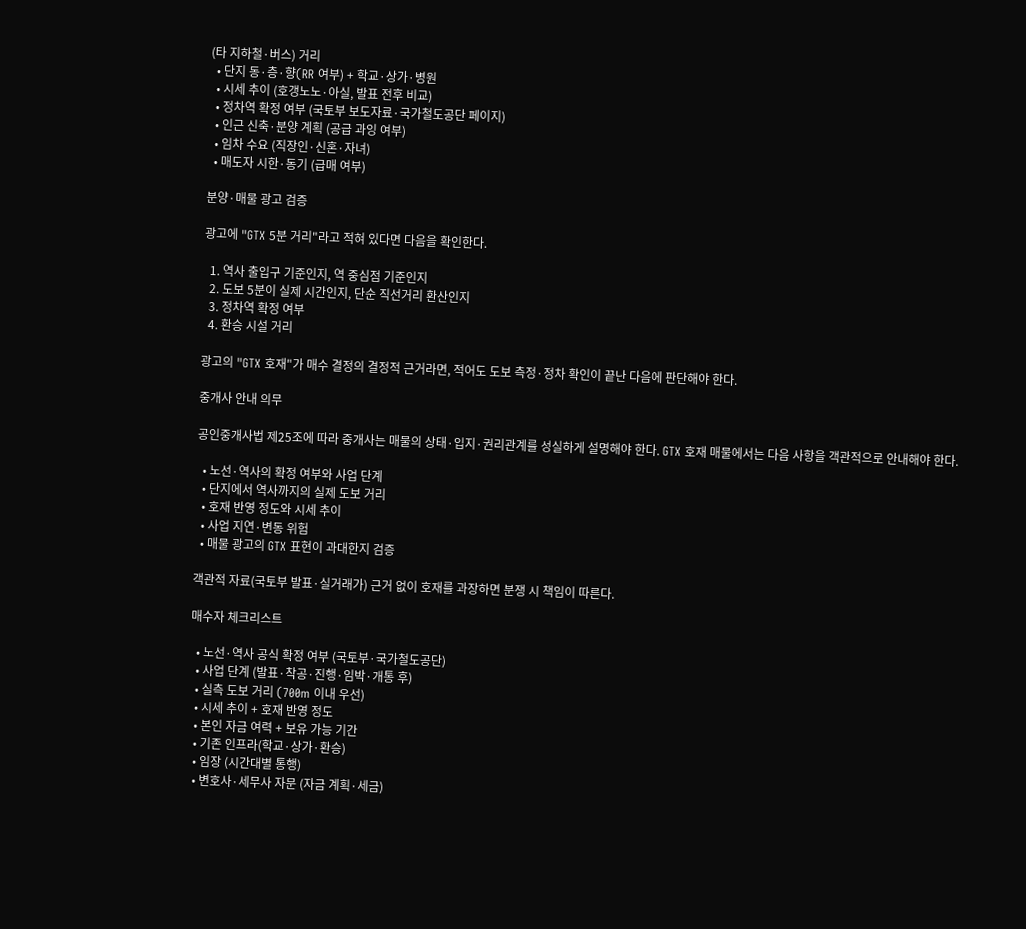(타 지하철·버스) 거리
  • 단지 동·층·향(RR 여부) + 학교·상가·병원
  • 시세 추이 (호갱노노·아실, 발표 전후 비교)
  • 정차역 확정 여부 (국토부 보도자료·국가철도공단 페이지)
  • 인근 신축·분양 계획 (공급 과잉 여부)
  • 임차 수요 (직장인·신혼·자녀)
  • 매도자 시한·동기 (급매 여부)

분양·매물 광고 검증

광고에 "GTX 5분 거리"라고 적혀 있다면 다음을 확인한다.

  1. 역사 출입구 기준인지, 역 중심점 기준인지
  2. 도보 5분이 실제 시간인지, 단순 직선거리 환산인지
  3. 정차역 확정 여부
  4. 환승 시설 거리

광고의 "GTX 호재"가 매수 결정의 결정적 근거라면, 적어도 도보 측정·정차 확인이 끝난 다음에 판단해야 한다.

중개사 안내 의무

공인중개사법 제25조에 따라 중개사는 매물의 상태·입지·권리관계를 성실하게 설명해야 한다. GTX 호재 매물에서는 다음 사항을 객관적으로 안내해야 한다.

  • 노선·역사의 확정 여부와 사업 단계
  • 단지에서 역사까지의 실제 도보 거리
  • 호재 반영 정도와 시세 추이
  • 사업 지연·변동 위험
  • 매물 광고의 GTX 표현이 과대한지 검증

객관적 자료(국토부 발표·실거래가) 근거 없이 호재를 과장하면 분쟁 시 책임이 따른다.

매수자 체크리스트

  • 노선·역사 공식 확정 여부 (국토부·국가철도공단)
  • 사업 단계 (발표·착공·진행·임박·개통 후)
  • 실측 도보 거리 (700m 이내 우선)
  • 시세 추이 + 호재 반영 정도
  • 본인 자금 여력 + 보유 가능 기간
  • 기존 인프라(학교·상가·환승)
  • 임장 (시간대별 통행)
  • 변호사·세무사 자문 (자금 계획·세금)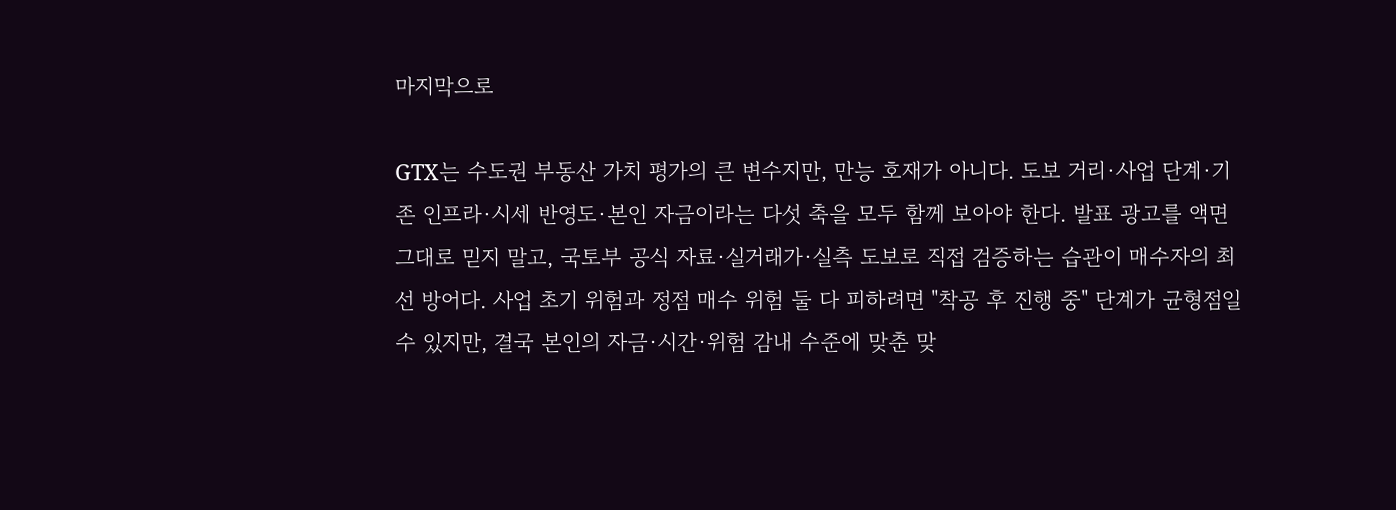마지막으로

GTX는 수도권 부동산 가치 평가의 큰 변수지만, 만능 호재가 아니다. 도보 거리·사업 단계·기존 인프라·시세 반영도·본인 자금이라는 다섯 축을 모두 함께 보아야 한다. 발표 광고를 액면 그대로 믿지 말고, 국토부 공식 자료·실거래가·실측 도보로 직접 검증하는 습관이 매수자의 최선 방어다. 사업 초기 위험과 정점 매수 위험 둘 다 피하려면 "착공 후 진행 중" 단계가 균형점일 수 있지만, 결국 본인의 자금·시간·위험 감내 수준에 맞춘 맞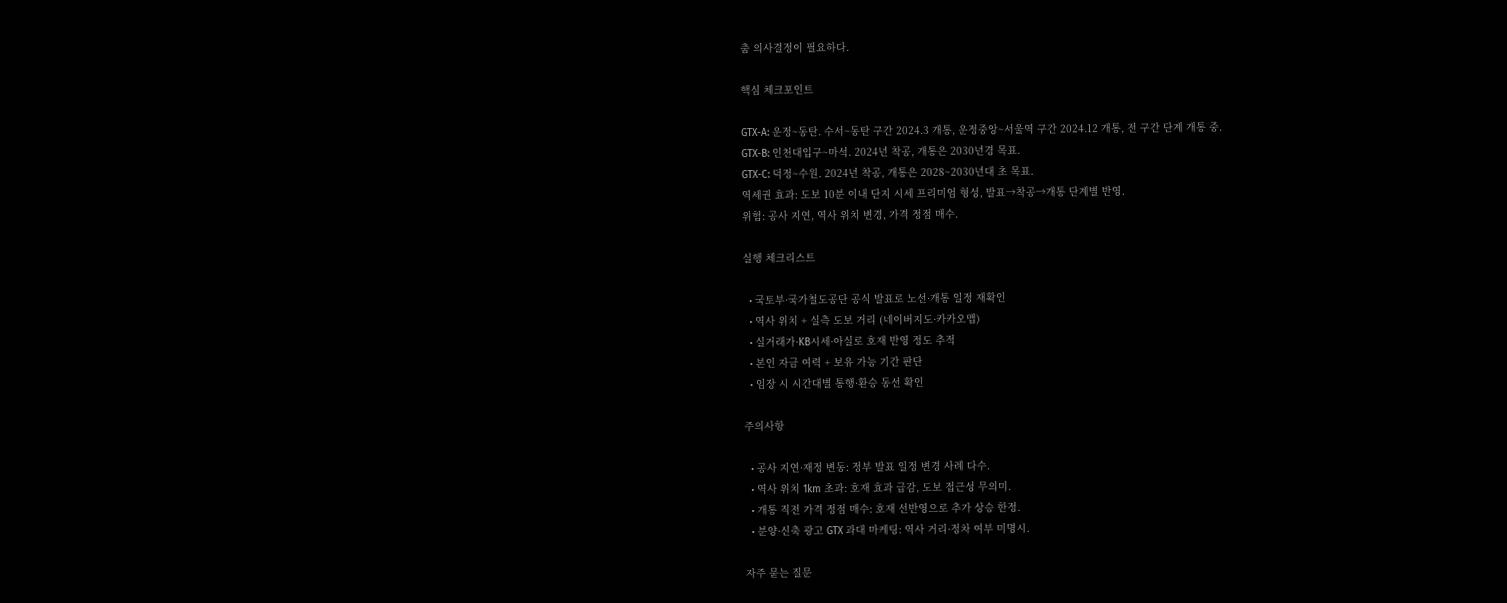춤 의사결정이 필요하다.

핵심 체크포인트

GTX-A: 운정~동탄. 수서~동탄 구간 2024.3 개통, 운정중앙~서울역 구간 2024.12 개통, 전 구간 단계 개통 중.
GTX-B: 인천대입구~마석. 2024년 착공, 개통은 2030년경 목표.
GTX-C: 덕정~수원. 2024년 착공, 개통은 2028~2030년대 초 목표.
역세권 효과: 도보 10분 이내 단지 시세 프리미엄 형성, 발표→착공→개통 단계별 반영.
위험: 공사 지연, 역사 위치 변경, 가격 정점 매수.

실행 체크리스트

  • 국토부·국가철도공단 공식 발표로 노선·개통 일정 재확인
  • 역사 위치 + 실측 도보 거리 (네이버지도·카카오맵)
  • 실거래가·KB시세·아실로 호재 반영 정도 추적
  • 본인 자금 여력 + 보유 가능 기간 판단
  • 임장 시 시간대별 통행·환승 동선 확인

주의사항

  • 공사 지연·재정 변동: 정부 발표 일정 변경 사례 다수.
  • 역사 위치 1km 초과: 호재 효과 급감, 도보 접근성 무의미.
  • 개통 직전 가격 정점 매수: 호재 선반영으로 추가 상승 한정.
  • 분양·신축 광고 GTX 과대 마케팅: 역사 거리·정차 여부 미명시.

자주 묻는 질문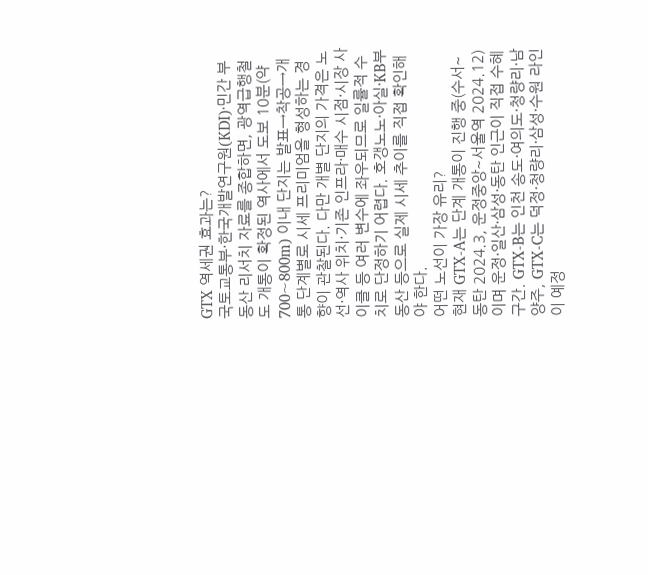GTX 역세권 효과는?
국토교통부·한국개발연구원(KDI)·민간 부동산 리서치 자료를 종합하면, 광역급행철도 개통이 확정된 역사에서 도보 10분(약 700~800m) 이내 단지는 발표→착공→개통 단계별로 시세 프리미엄을 형성하는 경향이 관찰된다. 다만 개별 단지의 가격은 노선·역사 위치·기존 인프라·매수 시점·시장 사이클 등 여러 변수에 좌우되므로 일률적 수치로 단정하기 어렵다. 호갱노노·아실·KB부동산 등으로 실제 시세 추이를 직접 확인해야 한다.
어떤 노선이 가장 유리?
현재 GTX-A는 단계 개통이 진행 중(수서~동탄 2024.3, 운정중앙~서울역 2024.12)이며 운정·일산·삼성·동탄 인근이 직접 수혜 구간. GTX-B는 인천 송도·여의도·청량리·남양주, GTX-C는 덕정·청량리·삼성·수원 라인이 예정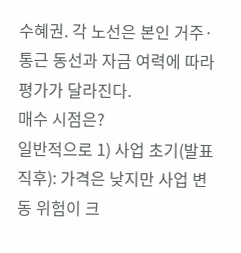수혜권. 각 노선은 본인 거주·통근 동선과 자금 여력에 따라 평가가 달라진다.
매수 시점은?
일반적으로 1) 사업 초기(발표 직후): 가격은 낮지만 사업 변동 위험이 크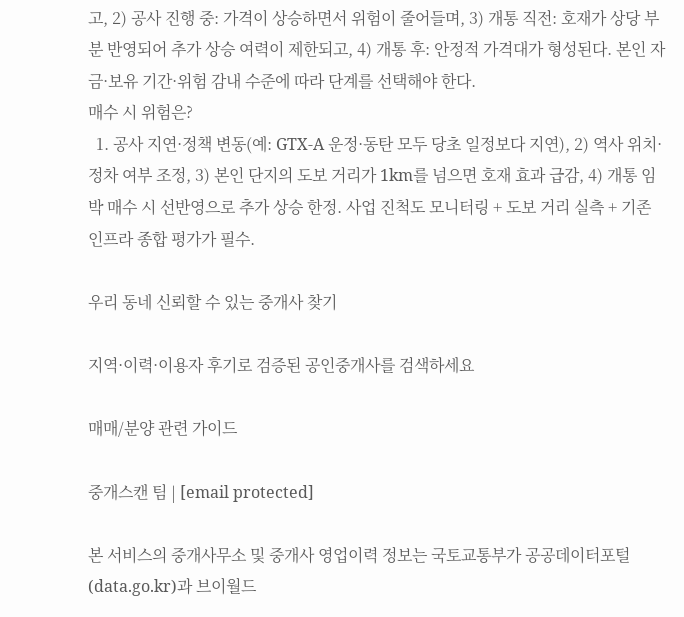고, 2) 공사 진행 중: 가격이 상승하면서 위험이 줄어들며, 3) 개통 직전: 호재가 상당 부분 반영되어 추가 상승 여력이 제한되고, 4) 개통 후: 안정적 가격대가 형성된다. 본인 자금·보유 기간·위험 감내 수준에 따라 단계를 선택해야 한다.
매수 시 위험은?
  1. 공사 지연·정책 변동(예: GTX-A 운정·동탄 모두 당초 일정보다 지연), 2) 역사 위치·정차 여부 조정, 3) 본인 단지의 도보 거리가 1km를 넘으면 호재 효과 급감, 4) 개통 임박 매수 시 선반영으로 추가 상승 한정. 사업 진척도 모니터링 + 도보 거리 실측 + 기존 인프라 종합 평가가 필수.

우리 동네 신뢰할 수 있는 중개사 찾기

지역·이력·이용자 후기로 검증된 공인중개사를 검색하세요

매매/분양 관련 가이드

중개스캔 팀 | [email protected]

본 서비스의 중개사무소 및 중개사 영업이력 정보는 국토교통부가 공공데이터포털(data.go.kr)과 브이월드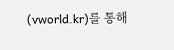(vworld.kr)를 통해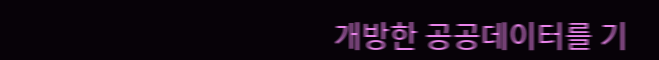개방한 공공데이터를 기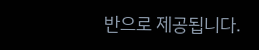반으로 제공됩니다.